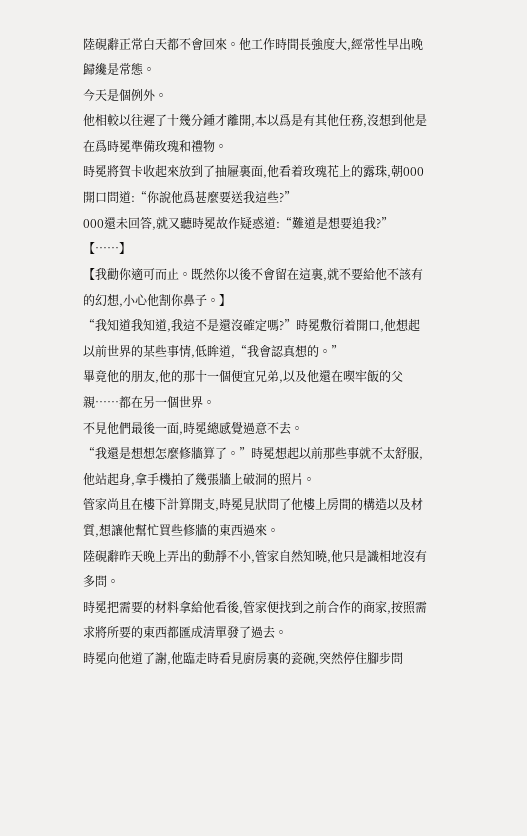陸硯辭正常白天都不會回來。他工作時間長強度大,經常性早出晚歸纔是常態。
今天是個例外。
他相較以往遲了十幾分鍾才離開,本以爲是有其他任務,沒想到他是在爲時冕準備玫瑰和禮物。
時冕將賀卡收起來放到了抽屜裏面,他看着玫瑰花上的露珠,朝000開口問道:“你說他爲甚麼要送我這些?”
000還未回答,就又聽時冕故作疑惑道:“難道是想要追我?”
【……】
【我勸你適可而止。既然你以後不會留在這裏,就不要給他不該有的幻想,小心他割你鼻子。】
“我知道我知道,我這不是還沒確定嗎?”時冕敷衍着開口,他想起以前世界的某些事情,低眸道,“我會認真想的。”
畢竟他的朋友,他的那十一個便宜兄弟,以及他還在喫牢飯的父親……都在另一個世界。
不見他們最後一面,時冕總感覺過意不去。
“我還是想想怎麼修牆算了。”時冕想起以前那些事就不太舒服,他站起身,拿手機拍了幾張牆上破洞的照片。
管家尚且在樓下計算開支,時冕見狀問了他樓上房間的構造以及材質,想讓他幫忙買些修牆的東西過來。
陸硯辭昨天晚上弄出的動靜不小,管家自然知曉,他只是識相地沒有多問。
時冕把需要的材料拿給他看後,管家便找到之前合作的商家,按照需求將所要的東西都匯成清單發了過去。
時冕向他道了謝,他臨走時看見廚房裏的瓷碗,突然停住腳步問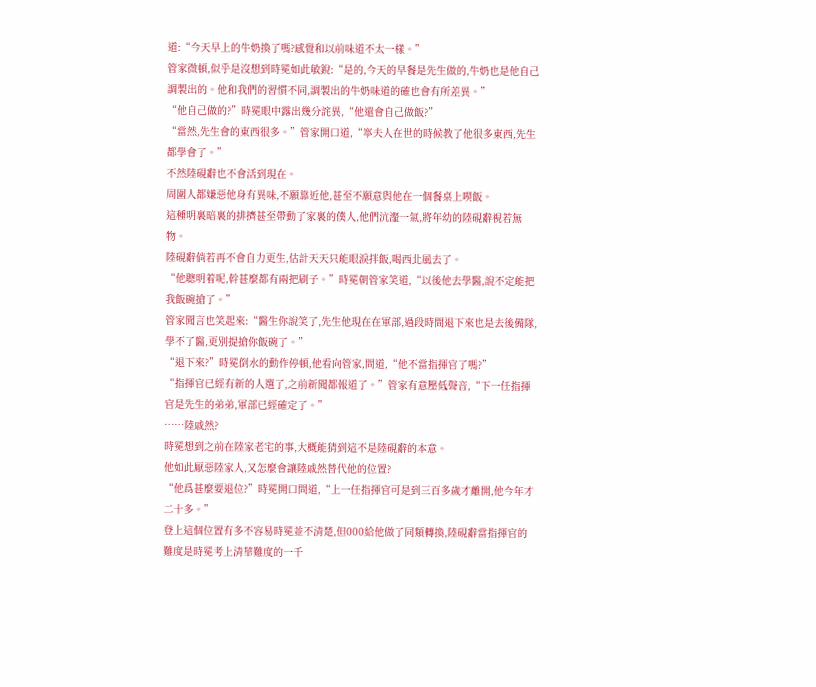道:“今天早上的牛奶換了嗎?感覺和以前味道不太一樣。”
管家微頓,似乎是沒想到時冕如此敏銳:“是的,今天的早餐是先生做的,牛奶也是他自己調製出的。他和我們的習慣不同,調製出的牛奶味道的確也會有所差異。”
“他自己做的?”時冕眼中露出幾分詫異,“他還會自己做飯?”
“當然,先生會的東西很多。”管家開口道,“寧夫人在世的時候教了他很多東西,先生都學會了。”
不然陸硯辭也不會活到現在。
周圍人都嫌惡他身有異味,不願靠近他,甚至不願意與他在一個餐桌上喫飯。
這種明裏暗裏的排擠甚至帶動了家裏的僕人,他們沆瀣一氣,將年幼的陸硯辭視若無物。
陸硯辭倘若再不會自力更生,估計天天只能眼淚拌飯,喝西北風去了。
“他聰明着呢,幹甚麼都有兩把刷子。”時冕朝管家笑道,“以後他去學醫,說不定能把我飯碗搶了。”
管家聞言也笑起來:“醫生你說笑了,先生他現在在軍部,過段時間退下來也是去後備隊,學不了醫,更別提搶你飯碗了。”
“退下來?”時冕倒水的動作停頓,他看向管家,問道,“他不當指揮官了嗎?”
“指揮官已經有新的人選了,之前新聞都報道了。”管家有意壓低聲音,“下一任指揮官是先生的弟弟,軍部已經確定了。”
……陸戚然?
時冕想到之前在陸家老宅的事,大概能猜到這不是陸硯辭的本意。
他如此厭惡陸家人,又怎麼會讓陸戚然替代他的位置?
“他爲甚麼要退位?”時冕開口問道,“上一任指揮官可是到三百多歲才離開,他今年才二十多。”
登上這個位置有多不容易時冕並不清楚,但000給他做了同類轉換,陸硯辭當指揮官的難度是時冕考上清華難度的一千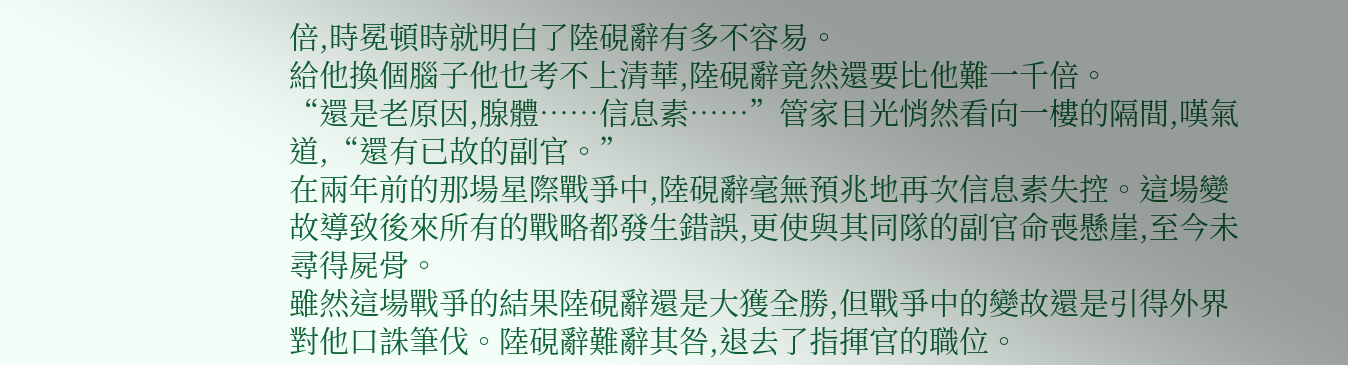倍,時冕頓時就明白了陸硯辭有多不容易。
給他換個腦子他也考不上清華,陸硯辭竟然還要比他難一千倍。
“還是老原因,腺體……信息素……”管家目光悄然看向一樓的隔間,嘆氣道,“還有已故的副官。”
在兩年前的那場星際戰爭中,陸硯辭毫無預兆地再次信息素失控。這場變故導致後來所有的戰略都發生錯誤,更使與其同隊的副官命喪懸崖,至今未尋得屍骨。
雖然這場戰爭的結果陸硯辭還是大獲全勝,但戰爭中的變故還是引得外界對他口誅筆伐。陸硯辭難辭其咎,退去了指揮官的職位。